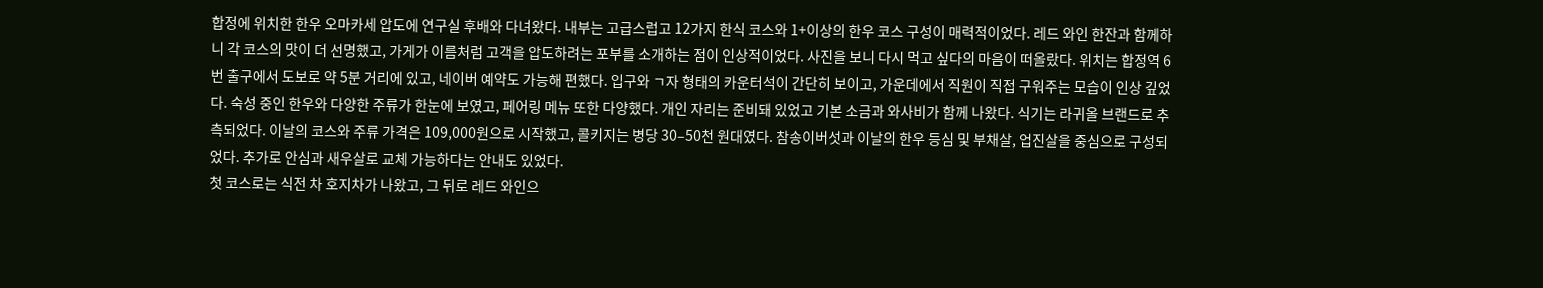합정에 위치한 한우 오마카세 압도에 연구실 후배와 다녀왔다. 내부는 고급스럽고 12가지 한식 코스와 1+이상의 한우 코스 구성이 매력적이었다. 레드 와인 한잔과 함께하니 각 코스의 맛이 더 선명했고, 가게가 이름처럼 고객을 압도하려는 포부를 소개하는 점이 인상적이었다. 사진을 보니 다시 먹고 싶다의 마음이 떠올랐다. 위치는 합정역 6번 출구에서 도보로 약 5분 거리에 있고, 네이버 예약도 가능해 편했다. 입구와 ㄱ자 형태의 카운터석이 간단히 보이고, 가운데에서 직원이 직접 구워주는 모습이 인상 깊었다. 숙성 중인 한우와 다양한 주류가 한눈에 보였고, 페어링 메뉴 또한 다양했다. 개인 자리는 준비돼 있었고 기본 소금과 와사비가 함께 나왔다. 식기는 라귀올 브랜드로 추측되었다. 이날의 코스와 주류 가격은 109,000원으로 시작했고, 콜키지는 병당 30–50천 원대였다. 참송이버섯과 이날의 한우 등심 및 부채살, 업진살을 중심으로 구성되었다. 추가로 안심과 새우살로 교체 가능하다는 안내도 있었다.
첫 코스로는 식전 차 호지차가 나왔고, 그 뒤로 레드 와인으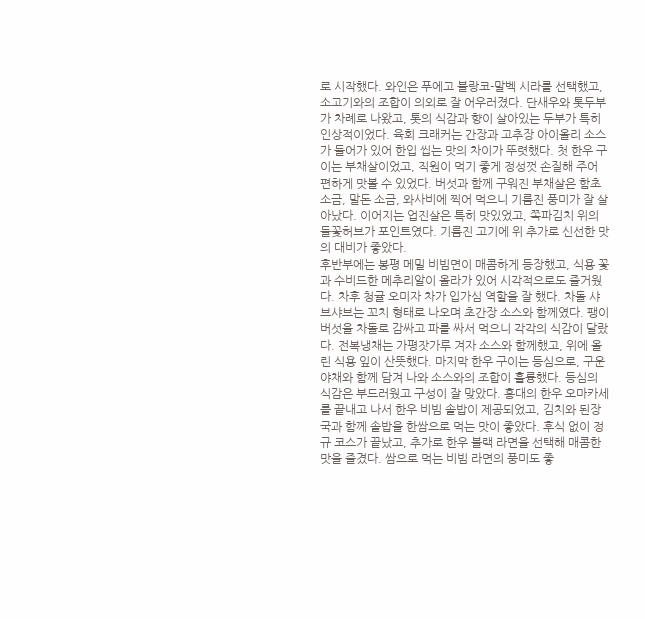로 시작했다. 와인은 푸에고 블랑코-말벡 시라를 선택했고, 소고기와의 조합이 의외로 잘 어우러졌다. 단새우와 톳두부가 차례로 나왔고, 톳의 식감과 향이 살아있는 두부가 특히 인상적이었다. 육회 크래커는 간장과 고추장 아이올리 소스가 들어가 있어 한입 씹는 맛의 차이가 뚜렷했다. 첫 한우 구이는 부채살이었고, 직원이 먹기 좋게 정성껏 손질해 주어 편하게 맛볼 수 있었다. 버섯과 함께 구워진 부채살은 함초 소금, 말돈 소금, 와사비에 찍어 먹으니 기름진 풍미가 잘 살아났다. 이어지는 업진살은 특히 맛있었고, 쪽파김치 위의 들꽃허브가 포인트였다. 기름진 고기에 위 추가로 신선한 맛의 대비가 좋았다.
후반부에는 봉평 메밀 비빔면이 매콤하게 등장했고, 식용 꽃과 수비드한 메추리알이 올라가 있어 시각적으로도 즐거웠다. 차후 청귤 오미자 차가 입가심 역할을 잘 했다. 차돌 샤브샤브는 꼬치 형태로 나오며 초간장 소스와 함께였다. 팽이버섯을 차돌로 감싸고 파를 싸서 먹으니 각각의 식감이 달랐다. 전복냉채는 가평잣가루 겨자 소스와 함께했고, 위에 올린 식용 잎이 산뜻했다. 마지막 한우 구이는 등심으로, 구운 야채와 함께 담겨 나와 소스와의 조합이 훌륭했다. 등심의 식감은 부드러웠고 구성이 잘 맞았다. 홍대의 한우 오마카세를 끝내고 나서 한우 비빔 솥밥이 제공되었고, 김치와 된장국과 함께 솥밥을 한쌈으로 먹는 맛이 좋았다. 후식 없이 정규 코스가 끝났고, 추가로 한우 블랙 라면을 선택해 매콤한 맛을 즐겼다. 쌈으로 먹는 비빔 라면의 풍미도 좋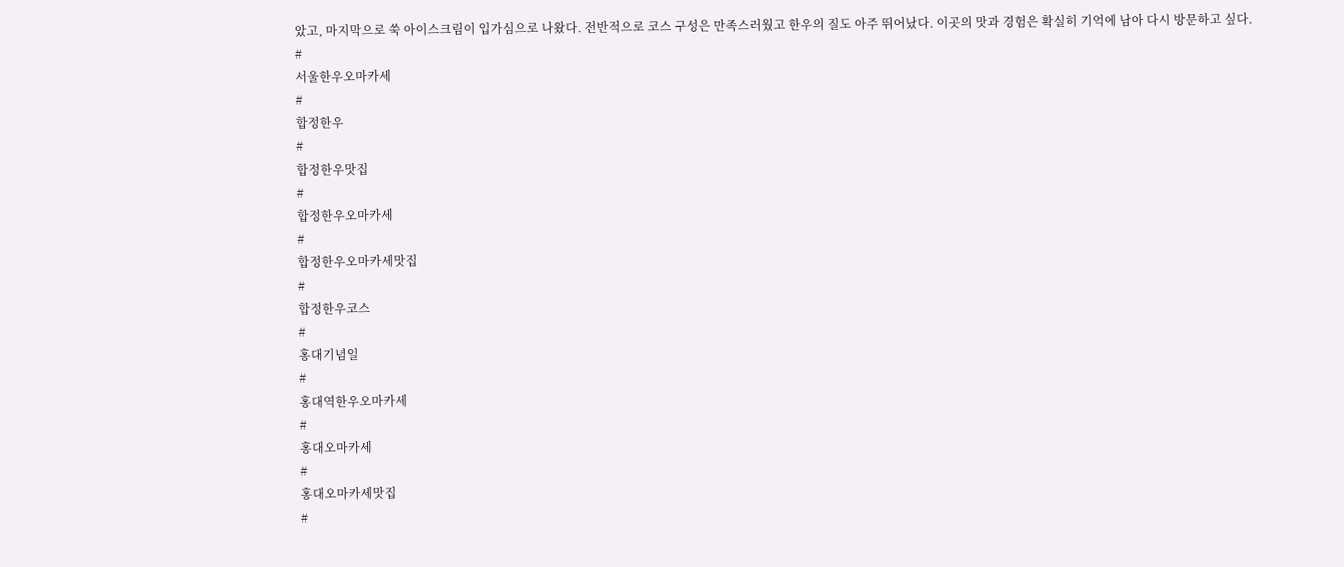았고, 마지막으로 쑥 아이스크림이 입가심으로 나왔다. 전반적으로 코스 구성은 만족스러웠고 한우의 질도 아주 뛰어났다. 이곳의 맛과 경험은 확실히 기억에 남아 다시 방문하고 싶다.
#
서울한우오마카세
#
합정한우
#
합정한우맛집
#
합정한우오마카세
#
합정한우오마카세맛집
#
합정한우코스
#
홍대기념일
#
홍대역한우오마카세
#
홍대오마카세
#
홍대오마카세맛집
#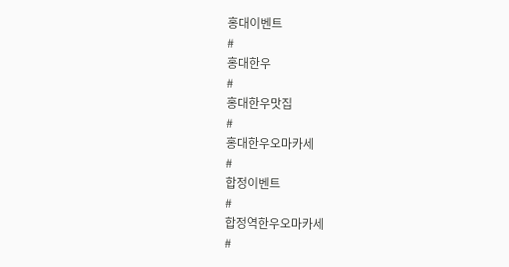홍대이벤트
#
홍대한우
#
홍대한우맛집
#
홍대한우오마카세
#
합정이벤트
#
합정역한우오마카세
#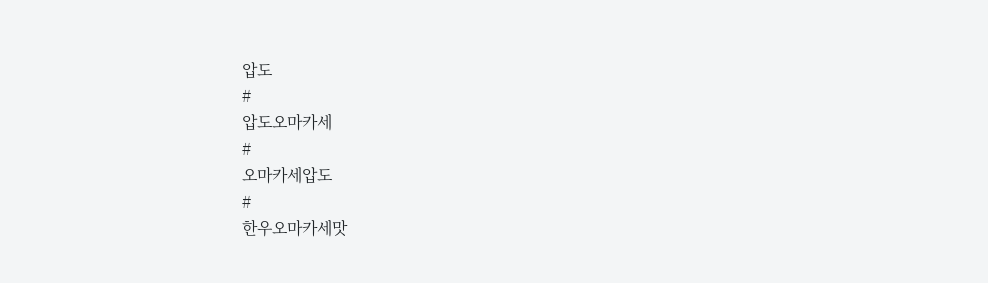압도
#
압도오마카세
#
오마카세압도
#
한우오마카세맛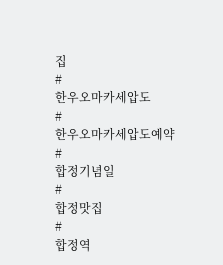집
#
한우오마카세압도
#
한우오마카세압도예약
#
합정기념일
#
합정맛집
#
합정역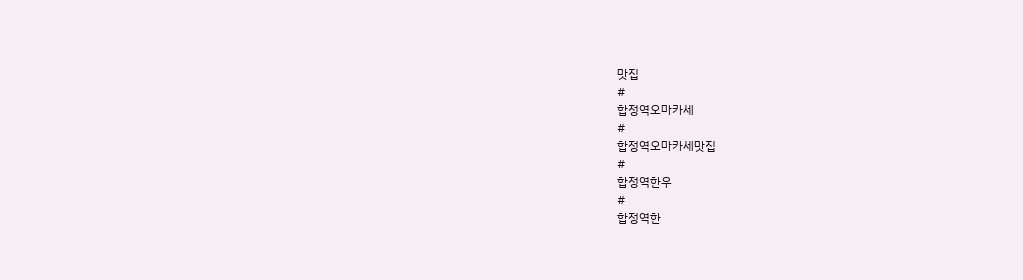맛집
#
합정역오마카세
#
합정역오마카세맛집
#
합정역한우
#
합정역한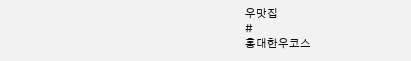우맛집
#
홍대한우코스